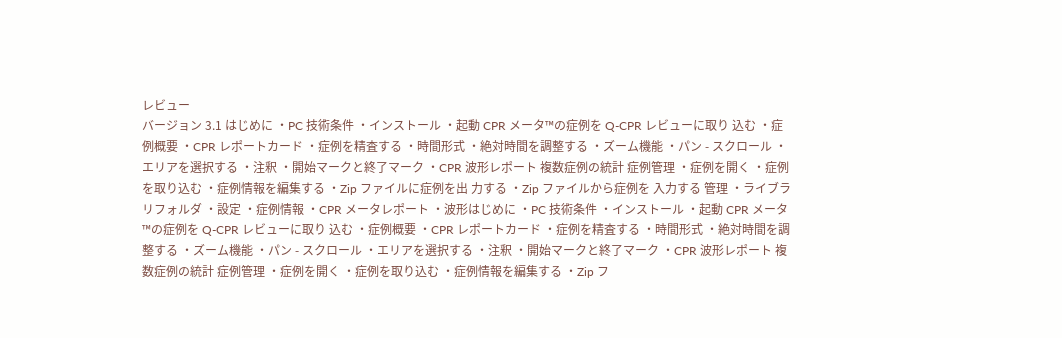レビュー
バージョン 3.1 はじめに ・PC 技術条件 ・インストール ・起動 CPR メータ™の症例を Q-CPR レビューに取り 込む ・症例概要 ・CPR レポートカード ・症例を精査する ・時間形式 ・絶対時間を調整する ・ズーム機能 ・パン - スクロール ・エリアを選択する ・注釈 ・開始マークと終了マーク ・CPR 波形レポート 複数症例の統計 症例管理 ・症例を開く ・症例を取り込む ・症例情報を編集する ・Zip ファイルに症例を出 力する ・Zip ファイルから症例を 入力する 管理 ・ライブラリフォルダ ・設定 ・症例情報 ・CPR メータレポート ・波形はじめに ・PC 技術条件 ・インストール ・起動 CPR メータ™の症例を Q-CPR レビューに取り 込む ・症例概要 ・CPR レポートカード ・症例を精査する ・時間形式 ・絶対時間を調整する ・ズーム機能 ・パン - スクロール ・エリアを選択する ・注釈 ・開始マークと終了マーク ・CPR 波形レポート 複数症例の統計 症例管理 ・症例を開く ・症例を取り込む ・症例情報を編集する ・Zip フ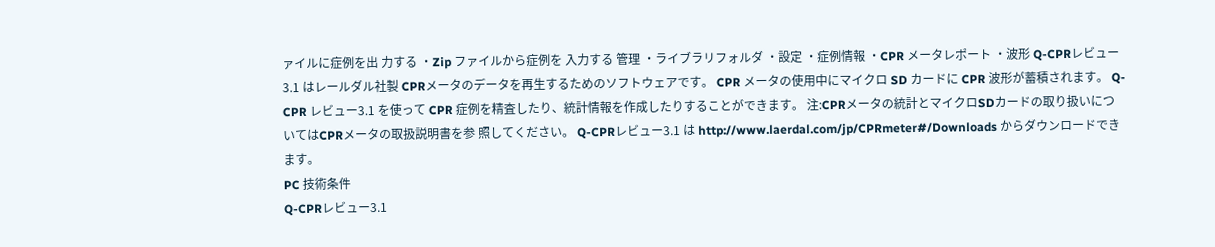ァイルに症例を出 力する ・Zip ファイルから症例を 入力する 管理 ・ライブラリフォルダ ・設定 ・症例情報 ・CPR メータレポート ・波形 Q-CPRレビュー3.1 はレールダル社製 CPRメータのデータを再生するためのソフトウェアです。 CPR メータの使用中にマイクロ SD カードに CPR 波形が蓄積されます。 Q-CPR レビュー3.1 を使って CPR 症例を精査したり、統計情報を作成したりすることができます。 注:CPRメータの統計とマイクロSDカードの取り扱いについてはCPRメータの取扱説明書を参 照してください。 Q-CPRレビュー3.1 は http://www.laerdal.com/jp/CPRmeter#/Downloads からダウンロードできます。
PC 技術条件
Q-CPRレビュー3.1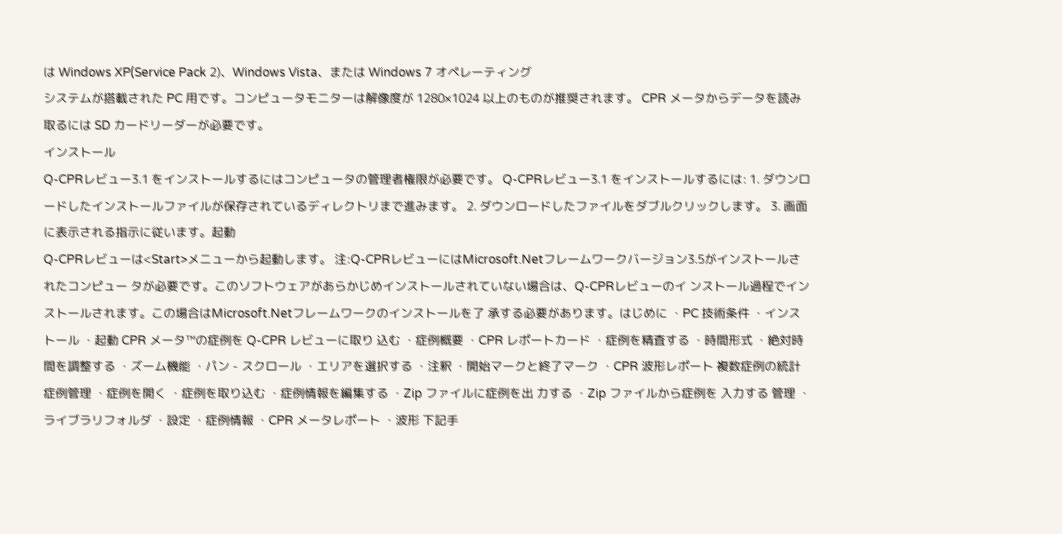は Windows XP(Service Pack 2)、Windows Vista、または Windows 7 オペレーティング
システムが搭載された PC 用です。コンピュータモニターは解像度が 1280×1024 以上のものが推奨されます。 CPR メータからデータを読み取るには SD カードリーダーが必要です。
インストール
Q-CPRレビュー3.1 をインストールするにはコンピュータの管理者権限が必要です。 Q-CPRレビュー3.1 をインストールするには: 1. ダウンロードしたインストールファイルが保存されているディレクトリまで進みます。 2. ダウンロードしたファイルをダブルクリックします。 3. 画面に表示される指示に従います。起動
Q-CPRレビューは<Start>メニューから起動します。 注:Q-CPRレビューにはMicrosoft.Netフレームワークバージョン3.5がインストールされたコンピュー タが必要です。このソフトウェアがあらかじめインストールされていない場合は、Q-CPRレビューのイ ンストール過程でインストールされます。この場合はMicrosoft.Netフレームワークのインストールを了 承する必要があります。はじめに ・PC 技術条件 ・インストール ・起動 CPR メータ™の症例を Q-CPR レビューに取り 込む ・症例概要 ・CPR レポートカード ・症例を精査する ・時間形式 ・絶対時間を調整する ・ズーム機能 ・パン - スクロール ・エリアを選択する ・注釈 ・開始マークと終了マーク ・CPR 波形レポート 複数症例の統計 症例管理 ・症例を開く ・症例を取り込む ・症例情報を編集する ・Zip ファイルに症例を出 力する ・Zip ファイルから症例を 入力する 管理 ・ライブラリフォルダ ・設定 ・症例情報 ・CPR メータレポート ・波形 下記手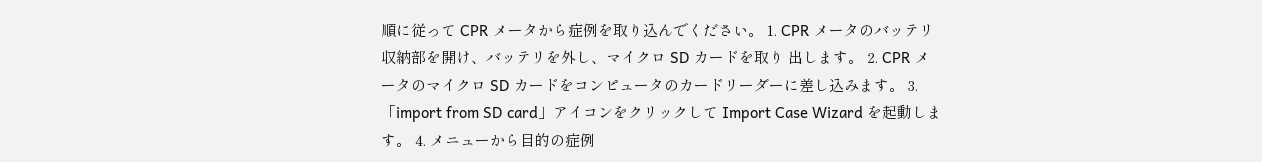順に従って CPR メータから症例を取り込んでください。 1. CPR メータのバッテリ収納部を開け、バッテリを外し、マイクロ SD カードを取り 出します。 2. CPR メータのマイクロ SD カードをコンピュータのカードリーダーに差し込みます。 3. 「import from SD card」アイコンをクリックして Import Case Wizard を起動します。 4. メニューから目的の症例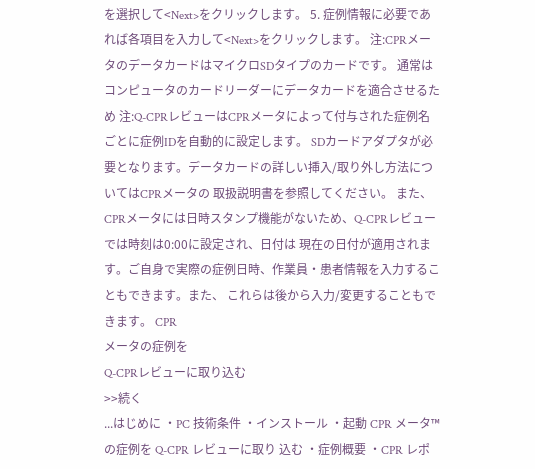を選択して<Next>をクリックします。 5. 症例情報に必要であれば各項目を入力して<Next>をクリックします。 注:CPRメータのデータカードはマイクロSDタイプのカードです。 通常はコンピュータのカードリーダーにデータカードを適合させるため 注:Q-CPRレビューはCPRメータによって付与された症例名ごとに症例IDを自動的に設定します。 SDカードアダプタが必要となります。データカードの詳しい挿入/取り外し方法についてはCPRメータの 取扱説明書を参照してください。 また、CPRメータには日時スタンプ機能がないため、Q-CPRレビューでは時刻は0:00に設定され、日付は 現在の日付が適用されます。ご自身で実際の症例日時、作業員・患者情報を入力することもできます。また、 これらは後から入力/変更することもできます。 CPR
メータの症例を
Q-CPRレビューに取り込む
>>続く
...はじめに ・PC 技術条件 ・インストール ・起動 CPR メータ™の症例を Q-CPR レビューに取り 込む ・症例概要 ・CPR レポ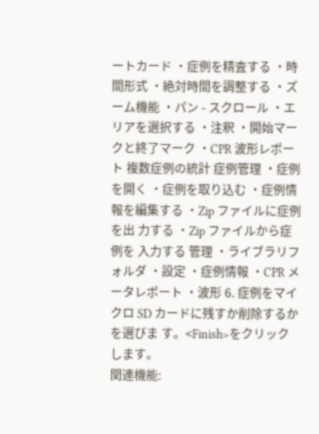ートカード ・症例を精査する ・時間形式 ・絶対時間を調整する ・ズーム機能 ・パン - スクロール ・エリアを選択する ・注釈 ・開始マークと終了マーク ・CPR 波形レポート 複数症例の統計 症例管理 ・症例を開く ・症例を取り込む ・症例情報を編集する ・Zip ファイルに症例を出 力する ・Zip ファイルから症例を 入力する 管理 ・ライブラリフォルダ ・設定 ・症例情報 ・CPR メータレポート ・波形 6. 症例をマイクロ SD カードに残すか削除するかを選びま す。<Finish>をクリックします。
関連機能: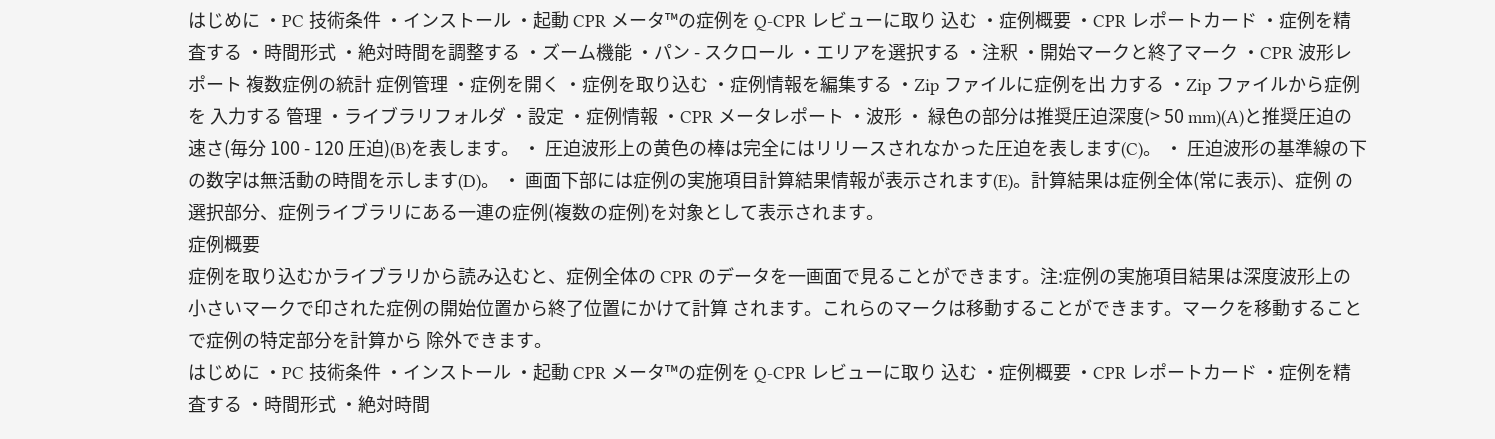はじめに ・PC 技術条件 ・インストール ・起動 CPR メータ™の症例を Q-CPR レビューに取り 込む ・症例概要 ・CPR レポートカード ・症例を精査する ・時間形式 ・絶対時間を調整する ・ズーム機能 ・パン - スクロール ・エリアを選択する ・注釈 ・開始マークと終了マーク ・CPR 波形レポート 複数症例の統計 症例管理 ・症例を開く ・症例を取り込む ・症例情報を編集する ・Zip ファイルに症例を出 力する ・Zip ファイルから症例を 入力する 管理 ・ライブラリフォルダ ・設定 ・症例情報 ・CPR メータレポート ・波形 ・ 緑色の部分は推奨圧迫深度(> 50 mm)(A)と推奨圧迫の速さ(毎分 100 - 120 圧迫)(B)を表します。 ・ 圧迫波形上の黄色の棒は完全にはリリースされなかった圧迫を表します(C)。 ・ 圧迫波形の基準線の下の数字は無活動の時間を示します(D)。 ・ 画面下部には症例の実施項目計算結果情報が表示されます(E)。計算結果は症例全体(常に表示)、症例 の選択部分、症例ライブラリにある一連の症例(複数の症例)を対象として表示されます。
症例概要
症例を取り込むかライブラリから読み込むと、症例全体の CPR のデータを一画面で見ることができます。注:症例の実施項目結果は深度波形上の小さいマークで印された症例の開始位置から終了位置にかけて計算 されます。これらのマークは移動することができます。マークを移動することで症例の特定部分を計算から 除外できます。
はじめに ・PC 技術条件 ・インストール ・起動 CPR メータ™の症例を Q-CPR レビューに取り 込む ・症例概要 ・CPR レポートカード ・症例を精査する ・時間形式 ・絶対時間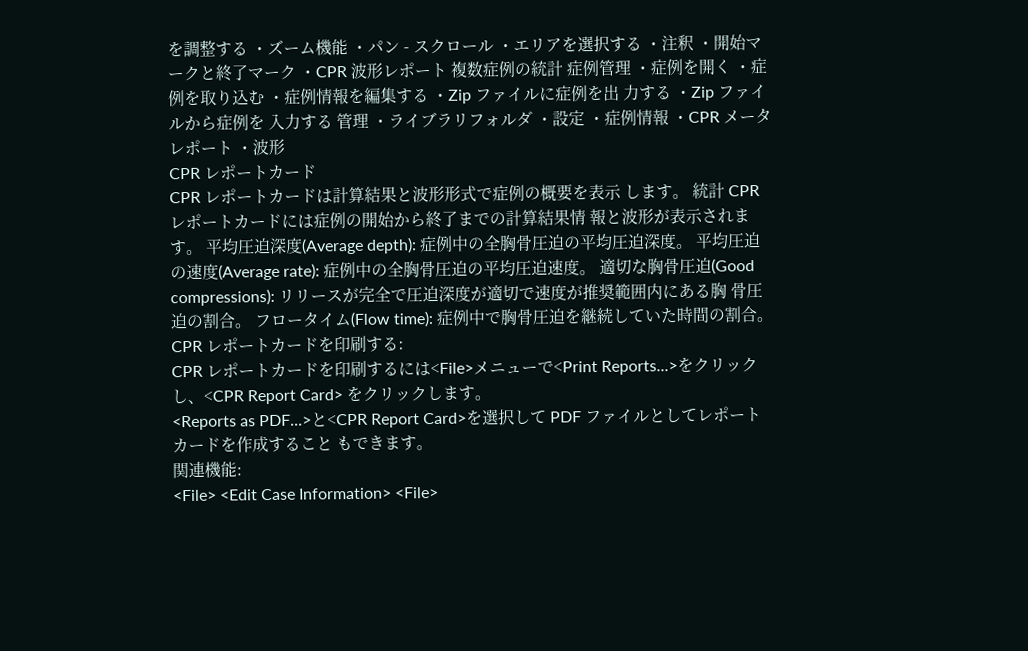を調整する ・ズーム機能 ・パン - スクロール ・エリアを選択する ・注釈 ・開始マークと終了マーク ・CPR 波形レポート 複数症例の統計 症例管理 ・症例を開く ・症例を取り込む ・症例情報を編集する ・Zip ファイルに症例を出 力する ・Zip ファイルから症例を 入力する 管理 ・ライブラリフォルダ ・設定 ・症例情報 ・CPR メータレポート ・波形
CPR レポートカード
CPR レポートカードは計算結果と波形形式で症例の概要を表示 します。 統計 CPR レポートカードには症例の開始から終了までの計算結果情 報と波形が表示されます。 平均圧迫深度(Average depth): 症例中の全胸骨圧迫の平均圧迫深度。 平均圧迫の速度(Average rate): 症例中の全胸骨圧迫の平均圧迫速度。 適切な胸骨圧迫(Good compressions): リリースが完全で圧迫深度が適切で速度が推奨範囲内にある胸 骨圧迫の割合。 フロータイム(Flow time): 症例中で胸骨圧迫を継続していた時間の割合。CPR レポートカードを印刷する:
CPR レポートカードを印刷するには<File>メニューで<Print Reports...>をクリックし、<CPR Report Card> をクリックします。
<Reports as PDF...>と<CPR Report Card>を選択して PDF ファイルとしてレポートカードを作成すること もできます。
関連機能:
<File> <Edit Case Information> <File>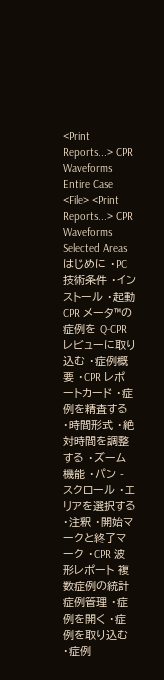<Print Reports...> CPR Waveforms Entire Case <File> <Print Reports...> CPR Waveforms Selected Areas
はじめに ・PC 技術条件 ・インストール ・起動 CPR メータ™の症例を Q-CPR レビューに取り 込む ・症例概要 ・CPR レポートカード ・症例を精査する ・時間形式 ・絶対時間を調整する ・ズーム機能 ・パン - スクロール ・エリアを選択する ・注釈 ・開始マークと終了マーク ・CPR 波形レポート 複数症例の統計 症例管理 ・症例を開く ・症例を取り込む ・症例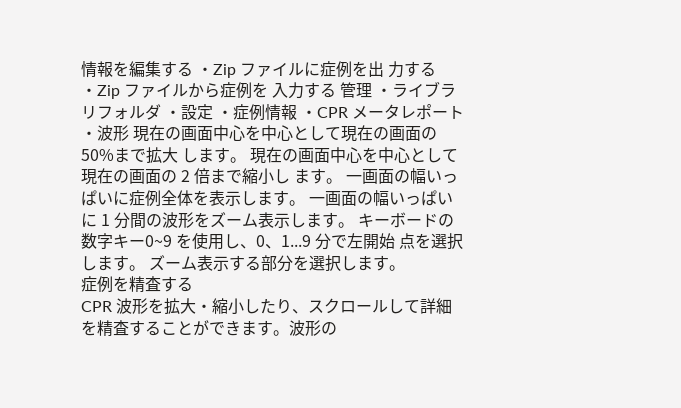情報を編集する ・Zip ファイルに症例を出 力する ・Zip ファイルから症例を 入力する 管理 ・ライブラリフォルダ ・設定 ・症例情報 ・CPR メータレポート ・波形 現在の画面中心を中心として現在の画面の 50%まで拡大 します。 現在の画面中心を中心として現在の画面の 2 倍まで縮小し ます。 一画面の幅いっぱいに症例全体を表示します。 一画面の幅いっぱいに 1 分間の波形をズーム表示します。 キーボードの数字キー0~9 を使用し、0、1...9 分で左開始 点を選択します。 ズーム表示する部分を選択します。
症例を精査する
CPR 波形を拡大・縮小したり、スクロールして詳細を精査することができます。波形の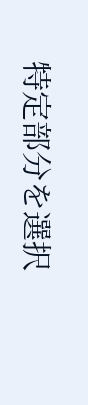特定部分を選択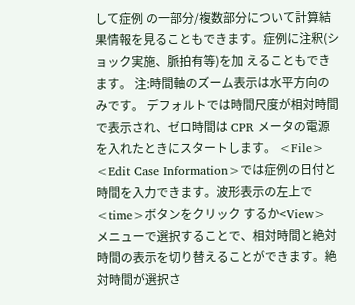して症例 の一部分/複数部分について計算結果情報を見ることもできます。症例に注釈(ショック実施、脈拍有等)を加 えることもできます。 注:時間軸のズーム表示は水平方向のみです。 デフォルトでは時間尺度が相対時間で表示され、ゼロ時間は CPR メータの電源を入れたときにスタートします。 <File> <Edit Case Information>では症例の日付と時間を入力できます。波形表示の左上で<time>ボタンをクリック するか<View>メニューで選択することで、相対時間と絶対時間の表示を切り替えることができます。絶対時間が選択さ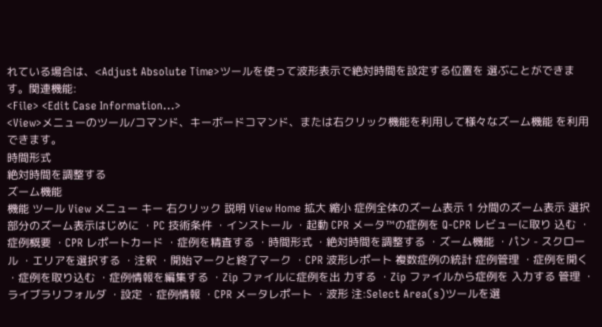れている場合は、<Adjust Absolute Time>ツールを使って波形表示で絶対時間を設定する位置を 選ぶことができます。関連機能:
<File> <Edit Case Information...>
<View>メニューのツール/コマンド、キーボードコマンド、または右クリック機能を利用して様々なズーム機能 を利用できます。
時間形式
絶対時間を調整する
ズーム機能
機能 ツール View メニュー キー 右クリック 説明 View Home 拡大 縮小 症例全体のズーム表示 1 分間のズーム表示 選択部分のズーム表示はじめに ・PC 技術条件 ・インストール ・起動 CPR メータ™の症例を Q-CPR レビューに取り 込む ・症例概要 ・CPR レポートカード ・症例を精査する ・時間形式 ・絶対時間を調整する ・ズーム機能 ・パン - スクロール ・エリアを選択する ・注釈 ・開始マークと終了マーク ・CPR 波形レポート 複数症例の統計 症例管理 ・症例を開く ・症例を取り込む ・症例情報を編集する ・Zip ファイルに症例を出 力する ・Zip ファイルから症例を 入力する 管理 ・ライブラリフォルダ ・設定 ・症例情報 ・CPR メータレポート ・波形 注:Select Area(s)ツールを選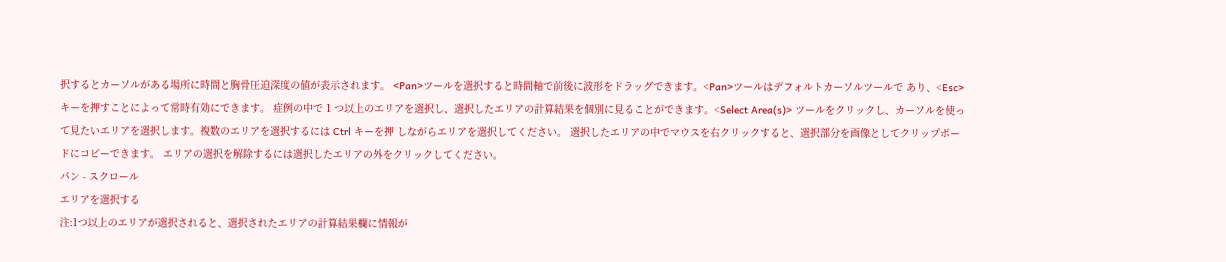択するとカーソルがある場所に時間と胸骨圧迫深度の値が表示されます。 <Pan>ツールを選択すると時間軸で前後に波形をドラッグできます。<Pan>ツールはデフォルトカーソルツールで あり、<Esc>キーを押すことによって常時有効にできます。 症例の中で 1 つ以上のエリアを選択し、選択したエリアの計算結果を個別に見ることができます。<Select Area(s)> ツールをクリックし、カーソルを使って見たいエリアを選択します。複数のエリアを選択するには Ctrl キーを押 しながらエリアを選択してください。 選択したエリアの中でマウスを右クリックすると、選択部分を画像としてクリップボードにコピーできます。 エリアの選択を解除するには選択したエリアの外をクリックしてください。
パン - スクロール
エリアを選択する
注:1つ以上のエリアが選択されると、選択されたエリアの計算結果欄に情報が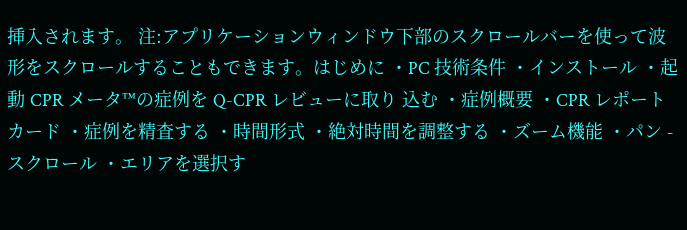挿入されます。 注:アプリケーションウィンドウ下部のスクロールバーを使って波形をスクロールすることもできます。はじめに ・PC 技術条件 ・インストール ・起動 CPR メータ™の症例を Q-CPR レビューに取り 込む ・症例概要 ・CPR レポートカード ・症例を精査する ・時間形式 ・絶対時間を調整する ・ズーム機能 ・パン - スクロール ・エリアを選択す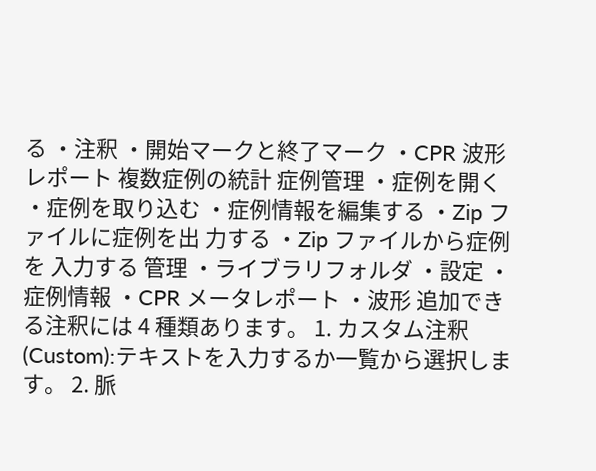る ・注釈 ・開始マークと終了マーク ・CPR 波形レポート 複数症例の統計 症例管理 ・症例を開く ・症例を取り込む ・症例情報を編集する ・Zip ファイルに症例を出 力する ・Zip ファイルから症例を 入力する 管理 ・ライブラリフォルダ ・設定 ・症例情報 ・CPR メータレポート ・波形 追加できる注釈には 4 種類あります。 1. カスタム注釈(Custom):テキストを入力するか一覧から選択します。 2. 脈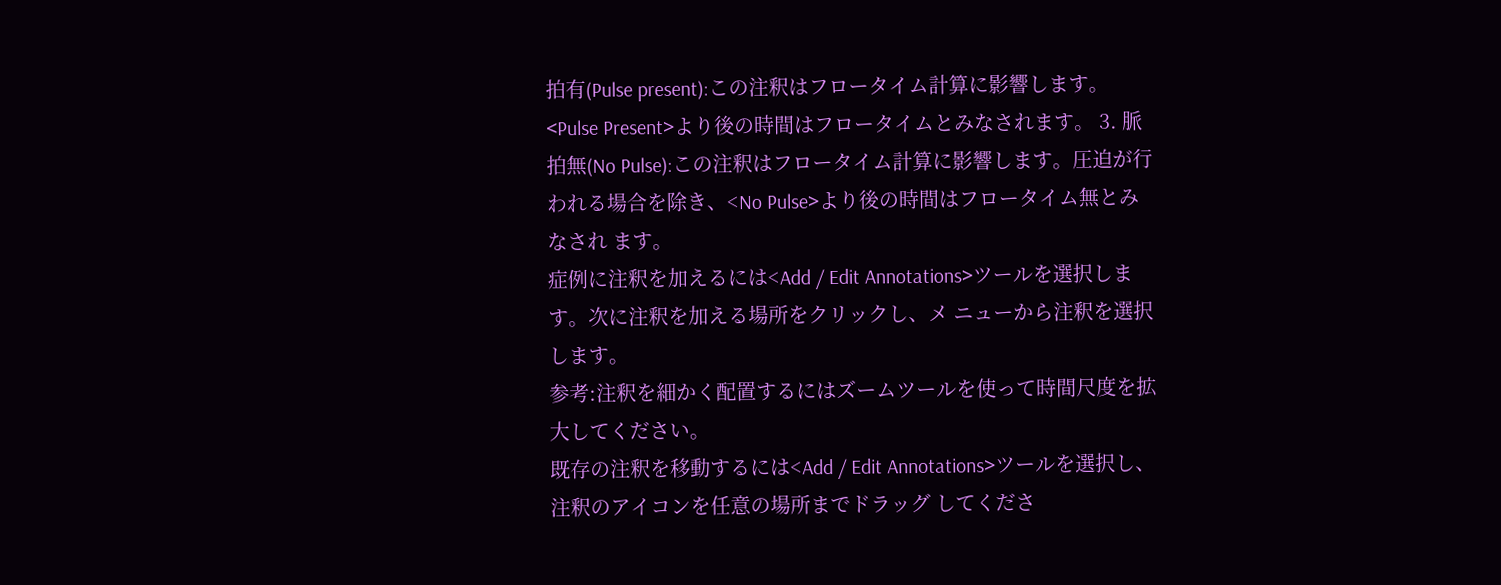拍有(Pulse present):この注釈はフロータイム計算に影響します。 <Pulse Present>より後の時間はフロータイムとみなされます。 3. 脈拍無(No Pulse):この注釈はフロータイム計算に影響します。圧迫が行 われる場合を除き、<No Pulse>より後の時間はフロータイム無とみなされ ます。
症例に注釈を加えるには<Add / Edit Annotations>ツールを選択します。次に注釈を加える場所をクリックし、メ ニューから注釈を選択します。
参考:注釈を細かく配置するにはズームツールを使って時間尺度を拡大してください。
既存の注釈を移動するには<Add / Edit Annotations>ツールを選択し、注釈のアイコンを任意の場所までドラッグ してくださ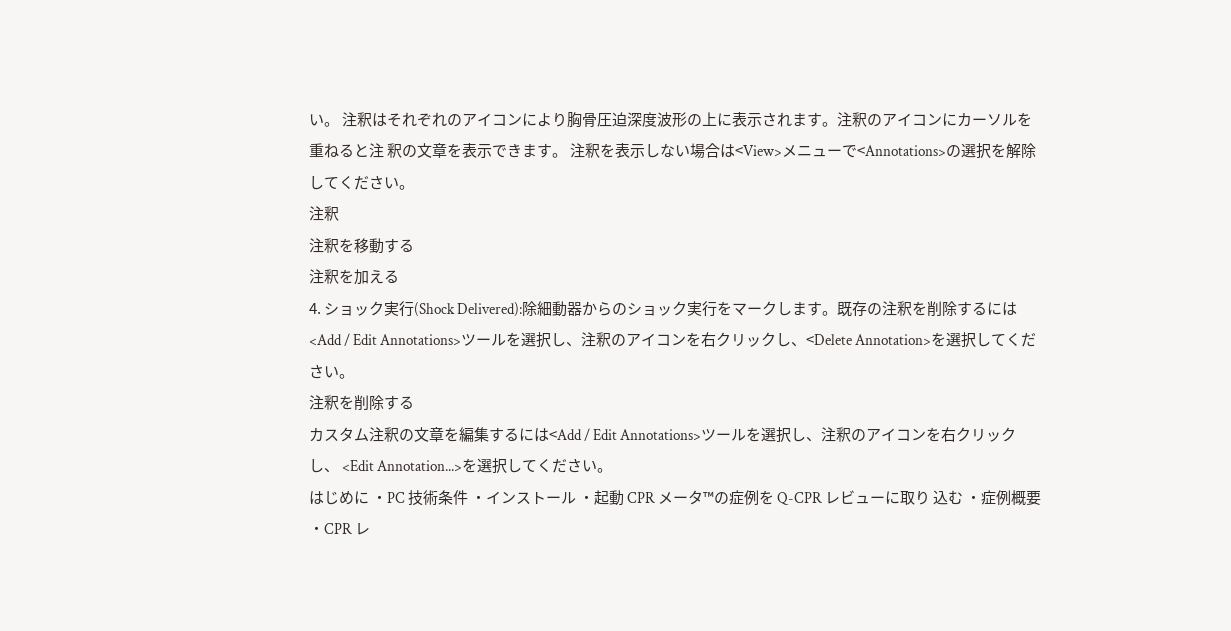い。 注釈はそれぞれのアイコンにより胸骨圧迫深度波形の上に表示されます。注釈のアイコンにカーソルを重ねると注 釈の文章を表示できます。 注釈を表示しない場合は<View>メニューで<Annotations>の選択を解除してください。
注釈
注釈を移動する
注釈を加える
4. ショック実行(Shock Delivered):除細動器からのショック実行をマークします。既存の注釈を削除するには<Add / Edit Annotations>ツールを選択し、注釈のアイコンを右クリックし、<Delete Annotation>を選択してください。
注釈を削除する
カスタム注釈の文章を編集するには<Add / Edit Annotations>ツールを選択し、注釈のアイコンを右クリックし、 <Edit Annotation...>を選択してください。
はじめに ・PC 技術条件 ・インストール ・起動 CPR メータ™の症例を Q-CPR レビューに取り 込む ・症例概要 ・CPR レ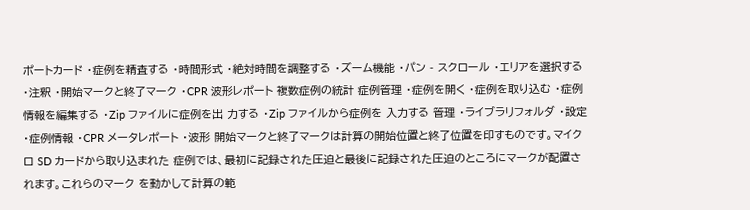ポートカード ・症例を精査する ・時間形式 ・絶対時間を調整する ・ズーム機能 ・パン - スクロール ・エリアを選択する ・注釈 ・開始マークと終了マーク ・CPR 波形レポート 複数症例の統計 症例管理 ・症例を開く ・症例を取り込む ・症例情報を編集する ・Zip ファイルに症例を出 力する ・Zip ファイルから症例を 入力する 管理 ・ライブラリフォルダ ・設定 ・症例情報 ・CPR メータレポート ・波形 開始マークと終了マークは計算の開始位置と終了位置を印すものです。マイクロ SD カードから取り込まれた 症例では、最初に記録された圧迫と最後に記録された圧迫のところにマークが配置されます。これらのマーク を動かして計算の範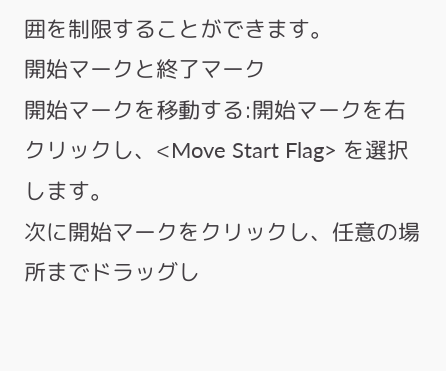囲を制限することができます。
開始マークと終了マーク
開始マークを移動する:開始マークを右クリックし、<Move Start Flag> を選択します。
次に開始マークをクリックし、任意の場所までドラッグし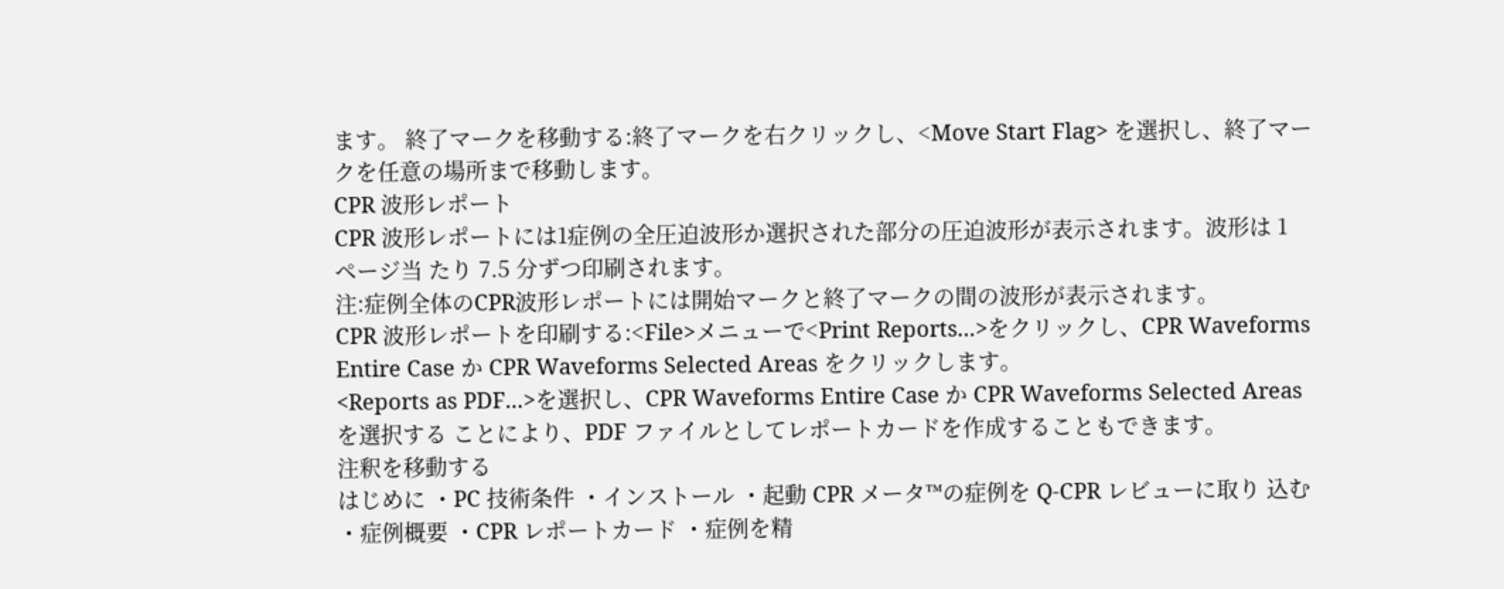ます。 終了マークを移動する:終了マークを右クリックし、<Move Start Flag> を選択し、終了マークを任意の場所まで移動します。
CPR 波形レポート
CPR 波形レポートには1症例の全圧迫波形か選択された部分の圧迫波形が表示されます。波形は 1 ページ当 たり 7.5 分ずつ印刷されます。
注:症例全体のCPR波形レポートには開始マークと終了マークの間の波形が表示されます。
CPR 波形レポートを印刷する:<File>メニューで<Print Reports...>をクリックし、CPR Waveforms Entire Case か CPR Waveforms Selected Areas をクリックします。
<Reports as PDF...>を選択し、CPR Waveforms Entire Case か CPR Waveforms Selected Areas を選択する ことにより、PDF ファイルとしてレポートカードを作成することもできます。
注釈を移動する
はじめに ・PC 技術条件 ・インストール ・起動 CPR メータ™の症例を Q-CPR レビューに取り 込む ・症例概要 ・CPR レポートカード ・症例を精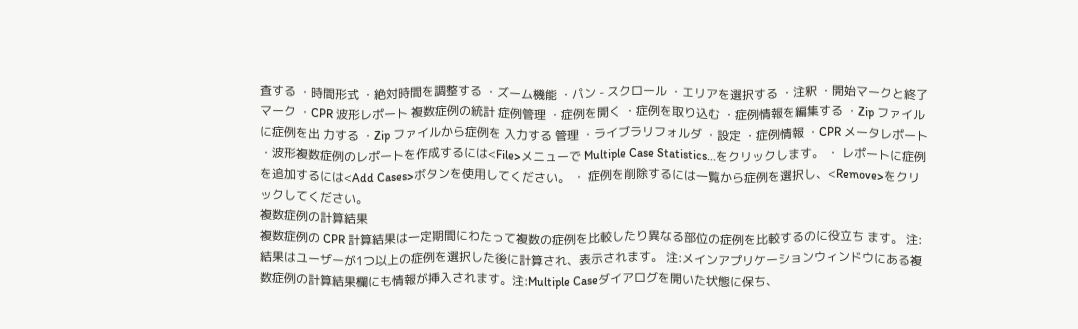査する ・時間形式 ・絶対時間を調整する ・ズーム機能 ・パン - スクロール ・エリアを選択する ・注釈 ・開始マークと終了マーク ・CPR 波形レポート 複数症例の統計 症例管理 ・症例を開く ・症例を取り込む ・症例情報を編集する ・Zip ファイルに症例を出 力する ・Zip ファイルから症例を 入力する 管理 ・ライブラリフォルダ ・設定 ・症例情報 ・CPR メータレポート ・波形複数症例のレポートを作成するには<File>メニューで Multiple Case Statistics...をクリックします。 ・ レポートに症例を追加するには<Add Cases>ボタンを使用してください。 ・ 症例を削除するには一覧から症例を選択し、<Remove>をクリックしてください。
複数症例の計算結果
複数症例の CPR 計算結果は一定期間にわたって複数の症例を比較したり異なる部位の症例を比較するのに役立ち ます。 注:結果はユーザーが1つ以上の症例を選択した後に計算され、表示されます。 注:メインアプリケーションウィンドウにある複数症例の計算結果欄にも情報が挿入されます。注:Multiple Caseダイアログを開いた状態に保ち、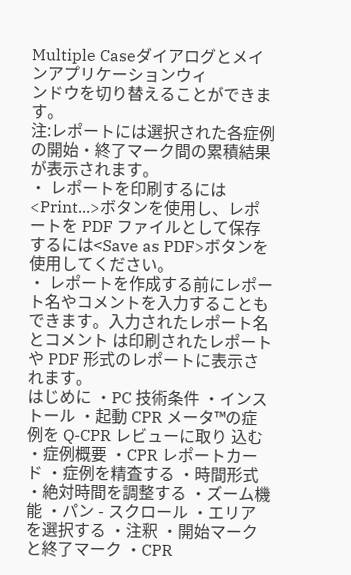Multiple Caseダイアログとメインアプリケーションウィ
ンドウを切り替えることができます。
注:レポートには選択された各症例の開始・終了マーク間の累積結果が表示されます。
・ レポートを印刷するには<Print...>ボタンを使用し、レポートを PDF ファイルとして保存するには<Save as PDF>ボタンを使用してください。
・ レポートを作成する前にレポート名やコメントを入力することもできます。入力されたレポート名とコメント は印刷されたレポートや PDF 形式のレポートに表示されます。
はじめに ・PC 技術条件 ・インストール ・起動 CPR メータ™の症例を Q-CPR レビューに取り 込む ・症例概要 ・CPR レポートカード ・症例を精査する ・時間形式 ・絶対時間を調整する ・ズーム機能 ・パン - スクロール ・エリアを選択する ・注釈 ・開始マークと終了マーク ・CPR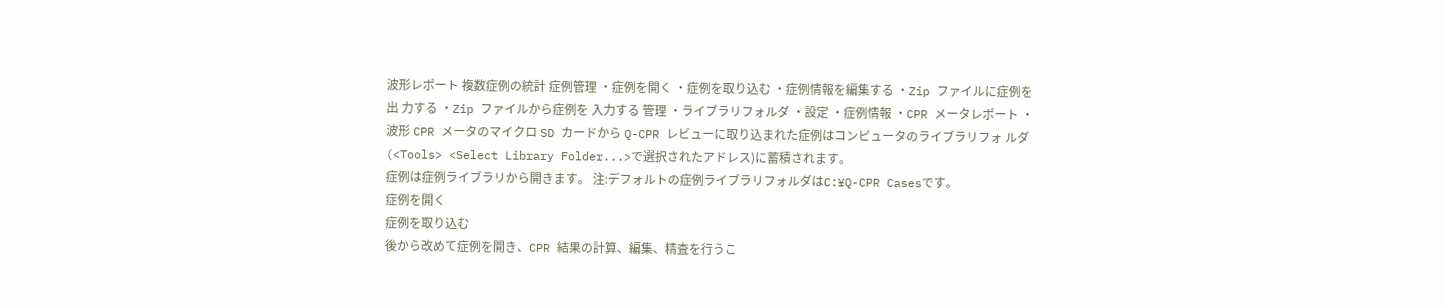波形レポート 複数症例の統計 症例管理 ・症例を開く ・症例を取り込む ・症例情報を編集する ・Zip ファイルに症例を出 力する ・Zip ファイルから症例を 入力する 管理 ・ライブラリフォルダ ・設定 ・症例情報 ・CPR メータレポート ・波形 CPR メータのマイクロ SD カードから Q-CPR レビューに取り込まれた症例はコンピュータのライブラリフォ ルダ(<Tools> <Select Library Folder...>で選択されたアドレス)に蓄積されます。
症例は症例ライブラリから開きます。 注:デフォルトの症例ライブラリフォルダはC:¥Q-CPR Casesです。
症例を開く
症例を取り込む
後から改めて症例を開き、CPR 結果の計算、編集、精査を行うこ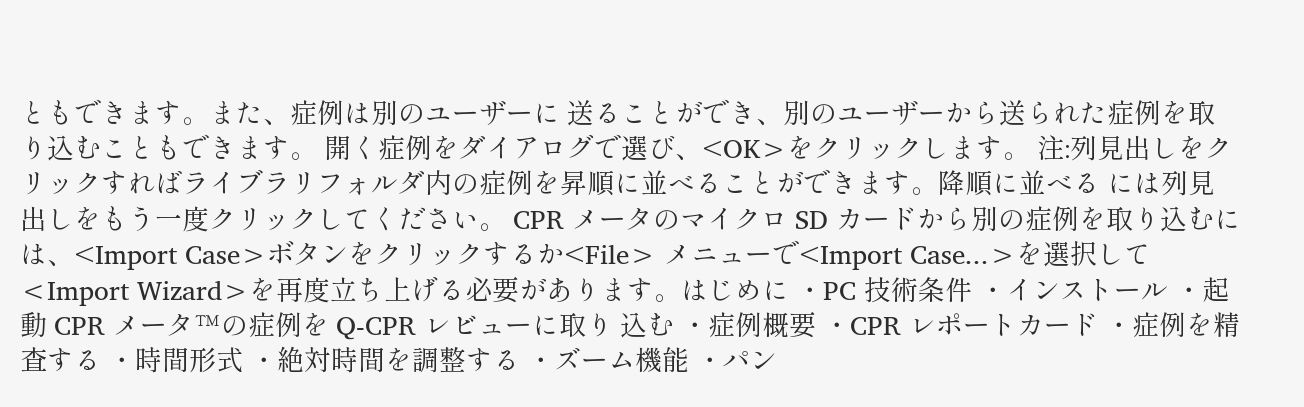ともできます。また、症例は別のユーザーに 送ることができ、別のユーザーから送られた症例を取り込むこともできます。 開く症例をダイアログで選び、<OK>をクリックします。 注:列見出しをクリックすればライブラリフォルダ内の症例を昇順に並べることができます。降順に並べる には列見出しをもう一度クリックしてください。 CPR メータのマイクロ SD カードから別の症例を取り込むには、<Import Case>ボタンをクリックするか<File> メニューで<Import Case...>を選択して<Import Wizard>を再度立ち上げる必要があります。はじめに ・PC 技術条件 ・インストール ・起動 CPR メータ™の症例を Q-CPR レビューに取り 込む ・症例概要 ・CPR レポートカード ・症例を精査する ・時間形式 ・絶対時間を調整する ・ズーム機能 ・パン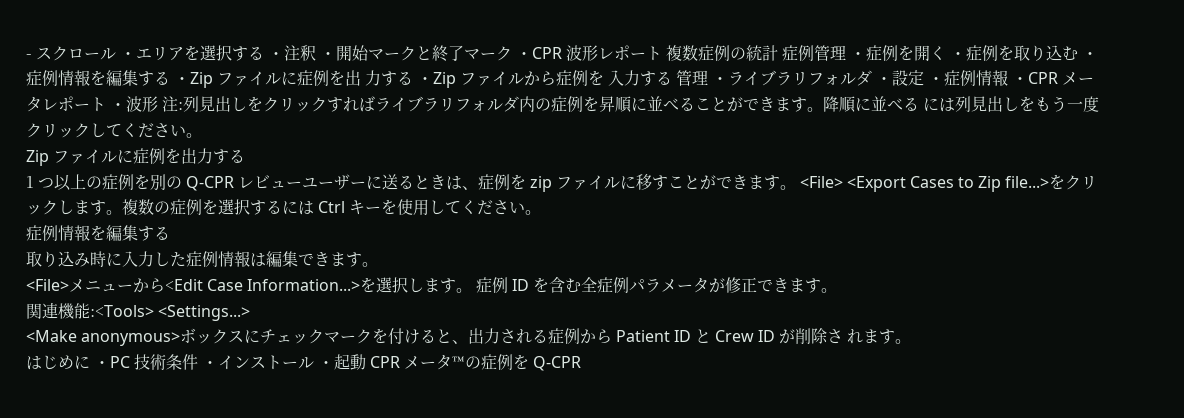- スクロール ・エリアを選択する ・注釈 ・開始マークと終了マーク ・CPR 波形レポート 複数症例の統計 症例管理 ・症例を開く ・症例を取り込む ・症例情報を編集する ・Zip ファイルに症例を出 力する ・Zip ファイルから症例を 入力する 管理 ・ライブラリフォルダ ・設定 ・症例情報 ・CPR メータレポート ・波形 注:列見出しをクリックすればライブラリフォルダ内の症例を昇順に並べることができます。降順に並べる には列見出しをもう一度クリックしてください。
Zip ファイルに症例を出力する
1 つ以上の症例を別の Q-CPR レビューユーザーに送るときは、症例を zip ファイルに移すことができます。 <File> <Export Cases to Zip file...>をクリックします。複数の症例を選択するには Ctrl キーを使用してください。
症例情報を編集する
取り込み時に入力した症例情報は編集できます。
<File>メニューから<Edit Case Information...>を選択します。 症例 ID を含む全症例パラメータが修正できます。
関連機能:<Tools> <Settings...>
<Make anonymous>ボックスにチェックマークを付けると、出力される症例から Patient ID と Crew ID が削除さ れます。
はじめに ・PC 技術条件 ・インストール ・起動 CPR メータ™の症例を Q-CPR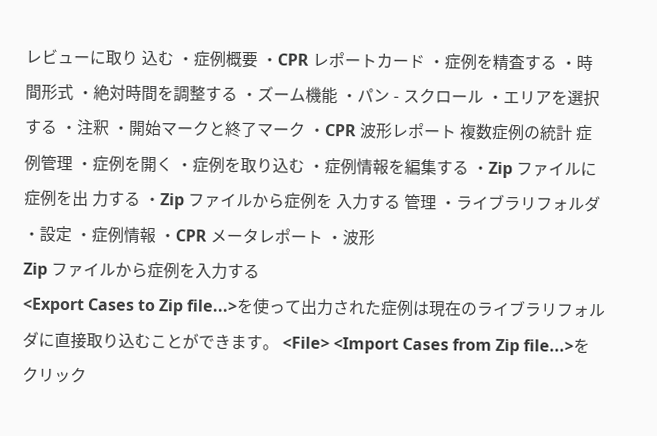レビューに取り 込む ・症例概要 ・CPR レポートカード ・症例を精査する ・時間形式 ・絶対時間を調整する ・ズーム機能 ・パン - スクロール ・エリアを選択する ・注釈 ・開始マークと終了マーク ・CPR 波形レポート 複数症例の統計 症例管理 ・症例を開く ・症例を取り込む ・症例情報を編集する ・Zip ファイルに症例を出 力する ・Zip ファイルから症例を 入力する 管理 ・ライブラリフォルダ ・設定 ・症例情報 ・CPR メータレポート ・波形
Zip ファイルから症例を入力する
<Export Cases to Zip file...>を使って出力された症例は現在のライブラリフォルダに直接取り込むことができます。 <File> <Import Cases from Zip file...>をクリック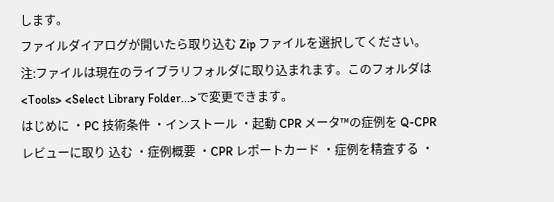します。
ファイルダイアログが開いたら取り込む Zip ファイルを選択してください。
注:ファイルは現在のライブラリフォルダに取り込まれます。このフォルダは<Tools> <Select Library Folder...>で変更できます。
はじめに ・PC 技術条件 ・インストール ・起動 CPR メータ™の症例を Q-CPR レビューに取り 込む ・症例概要 ・CPR レポートカード ・症例を精査する ・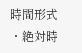時間形式 ・絶対時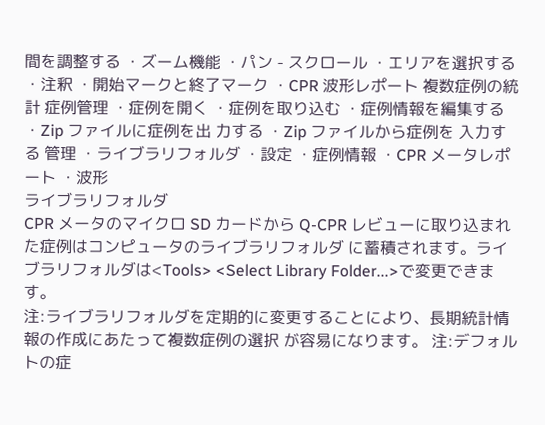間を調整する ・ズーム機能 ・パン - スクロール ・エリアを選択する ・注釈 ・開始マークと終了マーク ・CPR 波形レポート 複数症例の統計 症例管理 ・症例を開く ・症例を取り込む ・症例情報を編集する ・Zip ファイルに症例を出 力する ・Zip ファイルから症例を 入力する 管理 ・ライブラリフォルダ ・設定 ・症例情報 ・CPR メータレポート ・波形
ライブラリフォルダ
CPR メータのマイクロ SD カードから Q-CPR レビューに取り込まれた症例はコンピュータのライブラリフォルダ に蓄積されます。ライブラリフォルダは<Tools> <Select Library Folder...>で変更できます。
注:ライブラリフォルダを定期的に変更することにより、長期統計情報の作成にあたって複数症例の選択 が容易になります。 注:デフォルトの症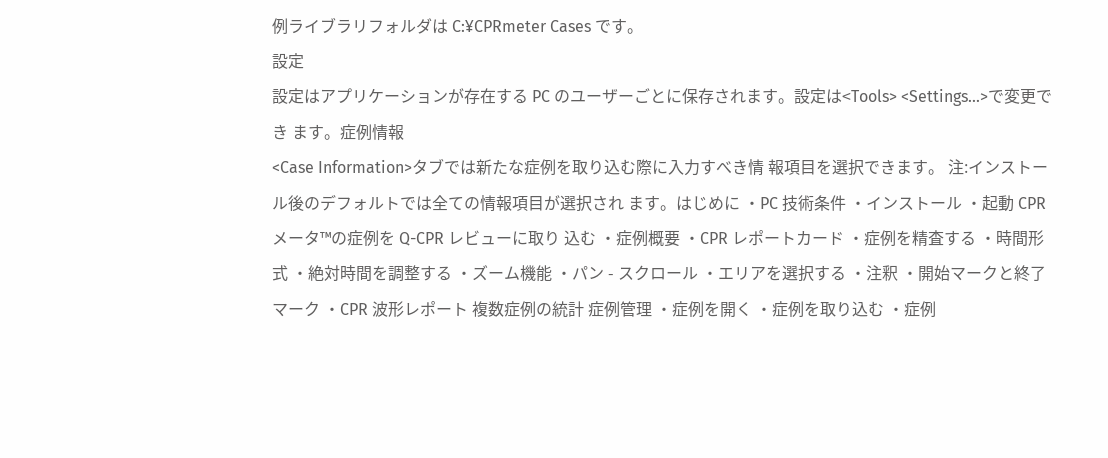例ライブラリフォルダは C:¥CPRmeter Cases です。
設定
設定はアプリケーションが存在する PC のユーザーごとに保存されます。設定は<Tools> <Settings...>で変更でき ます。症例情報
<Case Information>タブでは新たな症例を取り込む際に入力すべき情 報項目を選択できます。 注:インストール後のデフォルトでは全ての情報項目が選択され ます。はじめに ・PC 技術条件 ・インストール ・起動 CPR メータ™の症例を Q-CPR レビューに取り 込む ・症例概要 ・CPR レポートカード ・症例を精査する ・時間形式 ・絶対時間を調整する ・ズーム機能 ・パン - スクロール ・エリアを選択する ・注釈 ・開始マークと終了マーク ・CPR 波形レポート 複数症例の統計 症例管理 ・症例を開く ・症例を取り込む ・症例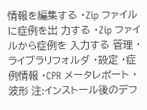情報を編集する ・Zip ファイルに症例を出 力する ・Zip ファイルから症例を 入力する 管理 ・ライブラリフォルダ ・設定 ・症例情報 ・CPR メータレポート ・波形 注:インストール後のデフ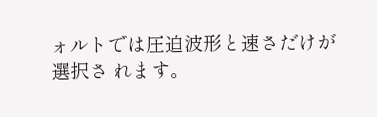ォルトでは圧迫波形と速さだけが選択さ れます。